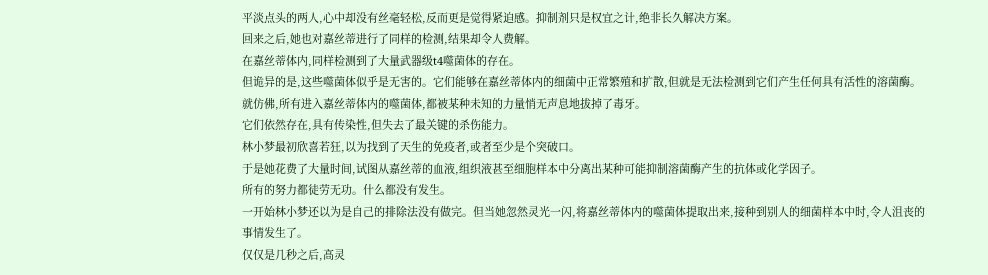平淡点头的两人,心中却没有丝毫轻松,反而更是觉得紧迫感。抑制剂只是权宜之计,绝非长久解决方案。
回来之后,她也对嘉丝蒂进行了同样的检测,结果却令人费解。
在嘉丝蒂体内,同样检测到了大量武器级t4噬菌体的存在。
但诡异的是,这些噬菌体似乎是无害的。它们能够在嘉丝蒂体内的细菌中正常繁殖和扩散,但就是无法检测到它们产生任何具有活性的溶菌酶。
就仿佛,所有进入嘉丝蒂体内的噬菌体,都被某种未知的力量悄无声息地拔掉了毒牙。
它们依然存在,具有传染性,但失去了最关键的杀伤能力。
林小梦最初欣喜若狂,以为找到了天生的免疫者,或者至少是个突破口。
于是她花费了大量时间,试图从嘉丝蒂的血液,组织液甚至细胞样本中分离出某种可能抑制溶菌酶产生的抗体或化学因子。
所有的努力都徒劳无功。什么都没有发生。
一开始林小梦还以为是自己的排除法没有做完。但当她忽然灵光一闪,将嘉丝蒂体内的噬菌体提取出来,接种到别人的细菌样本中时,令人沮丧的事情发生了。
仅仅是几秒之后,高灵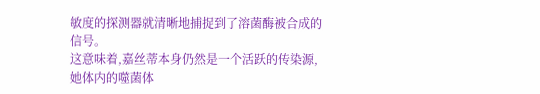敏度的探测器就清晰地捕捉到了溶菌酶被合成的信号。
这意味着,嘉丝蒂本身仍然是一个活跃的传染源,她体内的噬菌体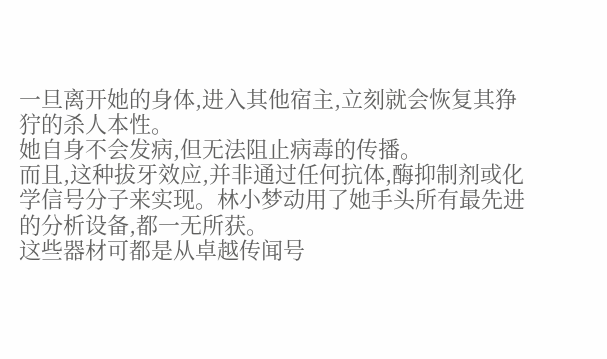一旦离开她的身体,进入其他宿主,立刻就会恢复其狰狞的杀人本性。
她自身不会发病,但无法阻止病毒的传播。
而且,这种拔牙效应,并非通过任何抗体,酶抑制剂或化学信号分子来实现。林小梦动用了她手头所有最先进的分析设备,都一无所获。
这些器材可都是从卓越传闻号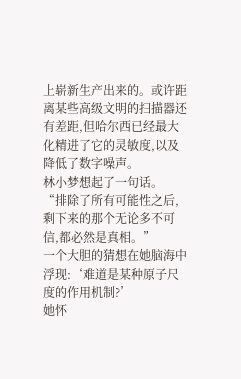上崭新生产出来的。或许距离某些高级文明的扫描器还有差距,但哈尔西已经最大化精进了它的灵敏度,以及降低了数字噪声。
林小梦想起了一句话。
“排除了所有可能性之后,剩下来的那个无论多不可信,都必然是真相。”
一个大胆的猜想在她脑海中浮现:‘难道是某种原子尺度的作用机制?’
她怀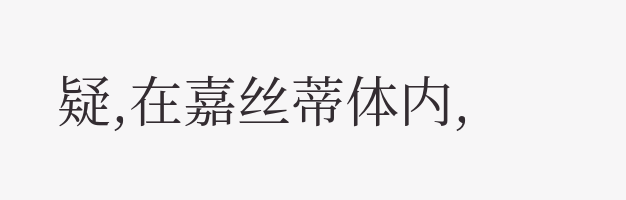疑,在嘉丝蒂体内,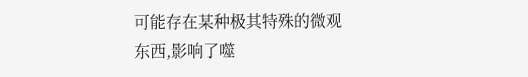可能存在某种极其特殊的微观东西,影响了噬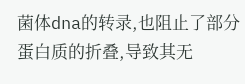菌体dna的转录,也阻止了部分蛋白质的折叠,导致其无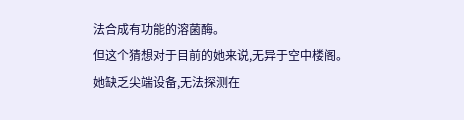法合成有功能的溶菌酶。
但这个猜想对于目前的她来说,无异于空中楼阁。
她缺乏尖端设备,无法探测在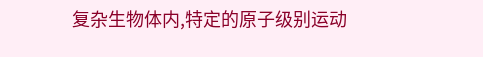复杂生物体内,特定的原子级别运动